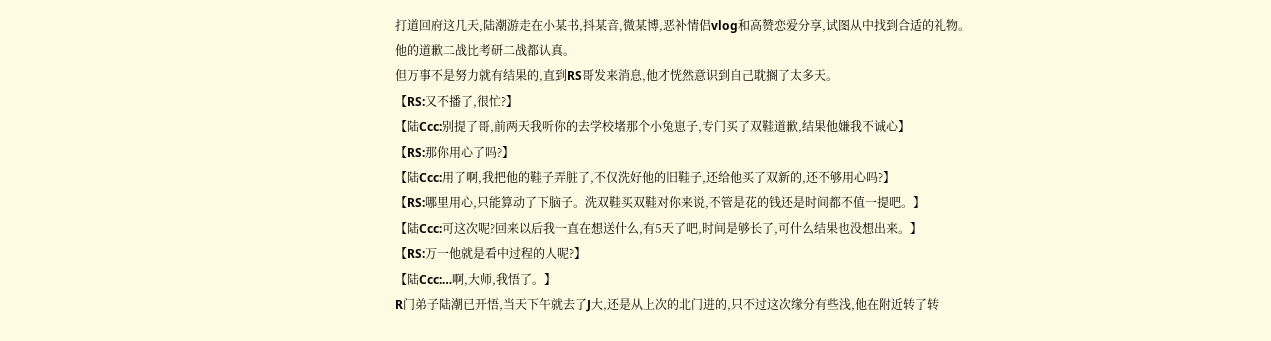打道回府这几天,陆潮游走在小某书,抖某音,微某博,恶补情侣vlog和高赞恋爱分享,试图从中找到合适的礼物。
他的道歉二战比考研二战都认真。
但万事不是努力就有结果的,直到RS哥发来消息,他才恍然意识到自己耽搁了太多天。
【RS:又不播了,很忙?】
【陆Ccc:别提了哥,前两天我听你的去学校堵那个小兔崽子,专门买了双鞋道歉,结果他嫌我不诚心】
【RS:那你用心了吗?】
【陆Ccc:用了啊,我把他的鞋子弄脏了,不仅洗好他的旧鞋子,还给他买了双新的,还不够用心吗?】
【RS:哪里用心,只能算动了下脑子。洗双鞋买双鞋对你来说,不管是花的钱还是时间都不值一提吧。】
【陆Ccc:可这次呢?回来以后我一直在想送什么,有5天了吧,时间是够长了,可什么结果也没想出来。】
【RS:万一他就是看中过程的人呢?】
【陆Ccc:…啊,大师,我悟了。】
R门弟子陆潮已开悟,当天下午就去了J大,还是从上次的北门进的,只不过这次缘分有些浅,他在附近转了转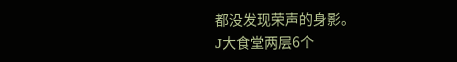都没发现荣声的身影。
J大食堂两层6个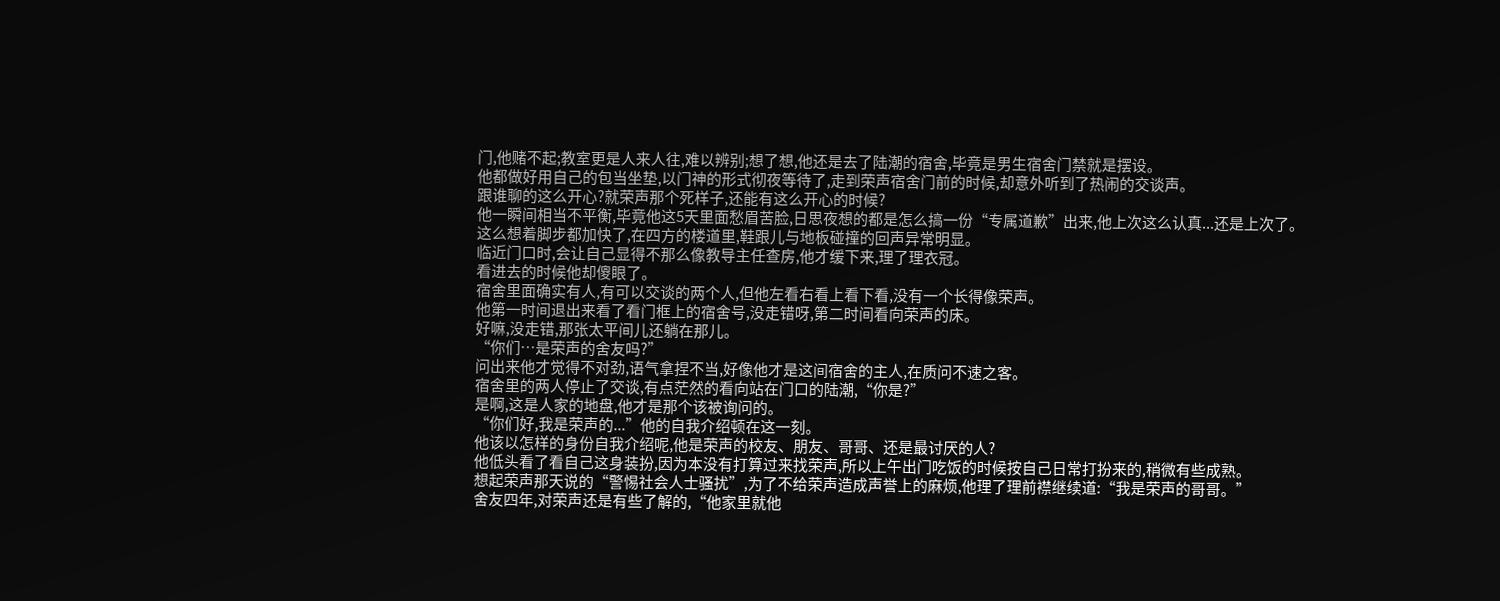门,他赌不起;教室更是人来人往,难以辨别;想了想,他还是去了陆潮的宿舍,毕竟是男生宿舍门禁就是摆设。
他都做好用自己的包当坐垫,以门神的形式彻夜等待了,走到荣声宿舍门前的时候,却意外听到了热闹的交谈声。
跟谁聊的这么开心?就荣声那个死样子,还能有这么开心的时候?
他一瞬间相当不平衡,毕竟他这5天里面愁眉苦脸,日思夜想的都是怎么搞一份“专属道歉”出来,他上次这么认真...还是上次了。
这么想着脚步都加快了,在四方的楼道里,鞋跟儿与地板碰撞的回声异常明显。
临近门口时,会让自己显得不那么像教导主任查房,他才缓下来,理了理衣冠。
看进去的时候他却傻眼了。
宿舍里面确实有人,有可以交谈的两个人,但他左看右看上看下看,没有一个长得像荣声。
他第一时间退出来看了看门框上的宿舍号,没走错呀,第二时间看向荣声的床。
好嘛,没走错,那张太平间儿还躺在那儿。
“你们…是荣声的舍友吗?”
问出来他才觉得不对劲,语气拿捏不当,好像他才是这间宿舍的主人,在质问不速之客。
宿舍里的两人停止了交谈,有点茫然的看向站在门口的陆潮,“你是?”
是啊,这是人家的地盘,他才是那个该被询问的。
“你们好,我是荣声的...”他的自我介绍顿在这一刻。
他该以怎样的身份自我介绍呢,他是荣声的校友、朋友、哥哥、还是最讨厌的人?
他低头看了看自己这身装扮,因为本没有打算过来找荣声,所以上午出门吃饭的时候按自己日常打扮来的,稍微有些成熟。
想起荣声那天说的“警惕社会人士骚扰”,为了不给荣声造成声誉上的麻烦,他理了理前襟继续道:“我是荣声的哥哥。”
舍友四年,对荣声还是有些了解的,“他家里就他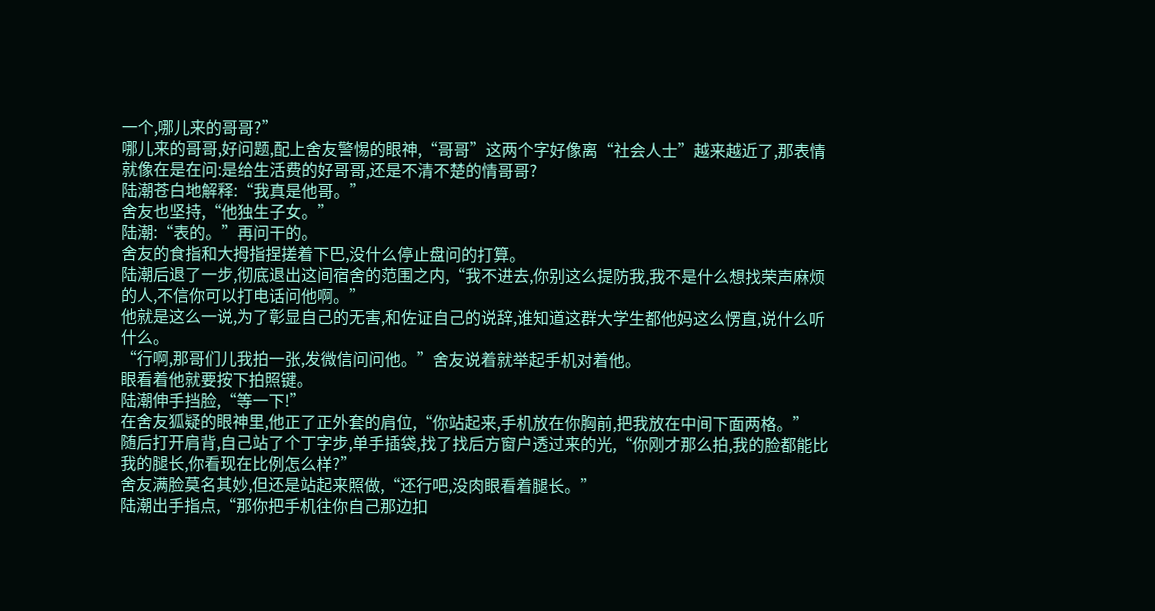一个,哪儿来的哥哥?”
哪儿来的哥哥,好问题,配上舍友警惕的眼神,“哥哥”这两个字好像离“社会人士”越来越近了,那表情就像在是在问:是给生活费的好哥哥,还是不清不楚的情哥哥?
陆潮苍白地解释:“我真是他哥。”
舍友也坚持,“他独生子女。”
陆潮:“表的。”再问干的。
舍友的食指和大拇指捏搓着下巴,没什么停止盘问的打算。
陆潮后退了一步,彻底退出这间宿舍的范围之内,“我不进去,你别这么提防我,我不是什么想找荣声麻烦的人,不信你可以打电话问他啊。”
他就是这么一说,为了彰显自己的无害,和佐证自己的说辞,谁知道这群大学生都他妈这么愣直,说什么听什么。
“行啊,那哥们儿我拍一张,发微信问问他。”舍友说着就举起手机对着他。
眼看着他就要按下拍照键。
陆潮伸手挡脸,“等一下!”
在舍友狐疑的眼神里,他正了正外套的肩位,“你站起来,手机放在你胸前,把我放在中间下面两格。”
随后打开肩背,自己站了个丁字步,单手插袋,找了找后方窗户透过来的光,“你刚才那么拍,我的脸都能比我的腿长,你看现在比例怎么样?”
舍友满脸莫名其妙,但还是站起来照做,“还行吧,没肉眼看着腿长。”
陆潮出手指点,“那你把手机往你自己那边扣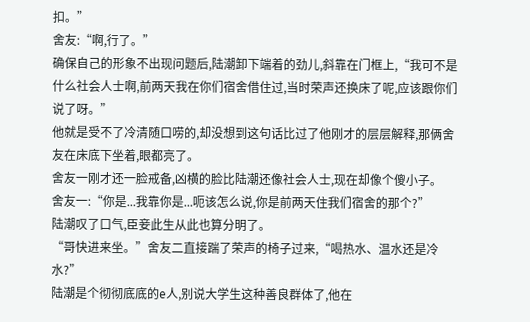扣。”
舍友:“啊,行了。”
确保自己的形象不出现问题后,陆潮卸下端着的劲儿,斜靠在门框上,“我可不是什么社会人士啊,前两天我在你们宿舍借住过,当时荣声还换床了呢,应该跟你们说了呀。”
他就是受不了冷清随口唠的,却没想到这句话比过了他刚才的层层解释,那俩舍友在床底下坐着,眼都亮了。
舍友一刚才还一脸戒备,凶横的脸比陆潮还像社会人士,现在却像个傻小子。
舍友一:“你是...我靠你是...呃该怎么说,你是前两天住我们宿舍的那个?”
陆潮叹了口气,臣妾此生从此也算分明了。
“哥快进来坐。”舍友二直接踹了荣声的椅子过来,“喝热水、温水还是冷水?”
陆潮是个彻彻底底的e人,别说大学生这种善良群体了,他在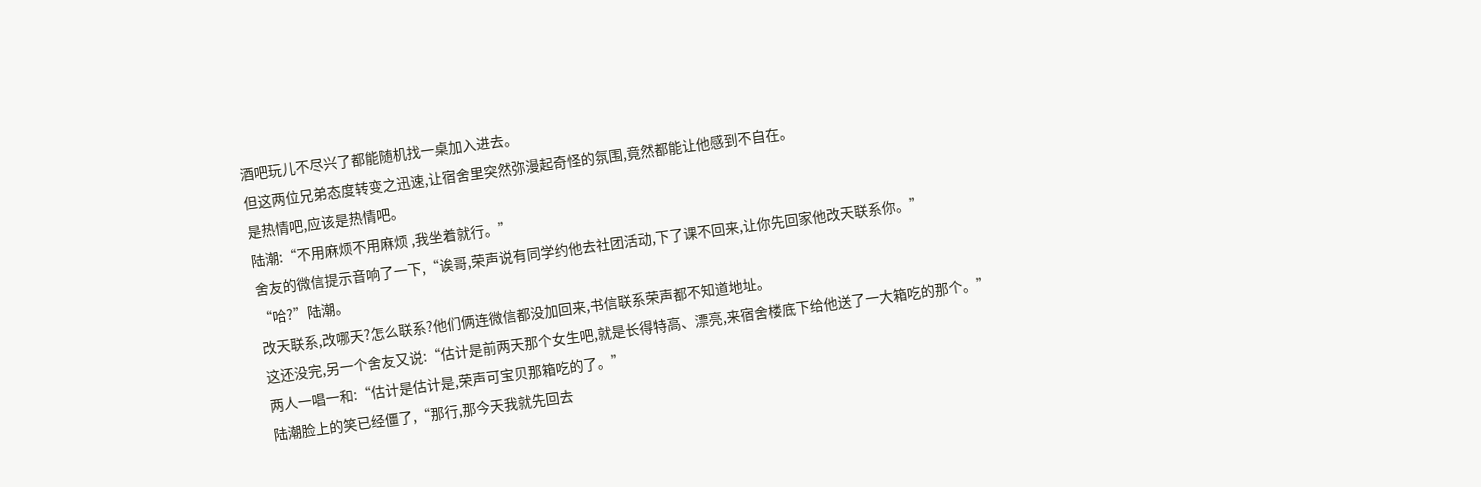酒吧玩儿不尽兴了都能随机找一桌加入进去。
但这两位兄弟态度转变之迅速,让宿舍里突然弥漫起奇怪的氛围,竟然都能让他感到不自在。
是热情吧,应该是热情吧。
陆潮:“不用麻烦不用麻烦 ,我坐着就行。”
舍友的微信提示音响了一下,“诶哥,荣声说有同学约他去社团活动,下了课不回来,让你先回家他改天联系你。”
“哈?”陆潮。
改天联系,改哪天?怎么联系?他们俩连微信都没加回来,书信联系荣声都不知道地址。
这还没完,另一个舍友又说:“估计是前两天那个女生吧,就是长得特高、漂亮,来宿舍楼底下给他送了一大箱吃的那个。”
两人一唱一和:“估计是估计是,荣声可宝贝那箱吃的了。”
陆潮脸上的笑已经僵了,“那行,那今天我就先回去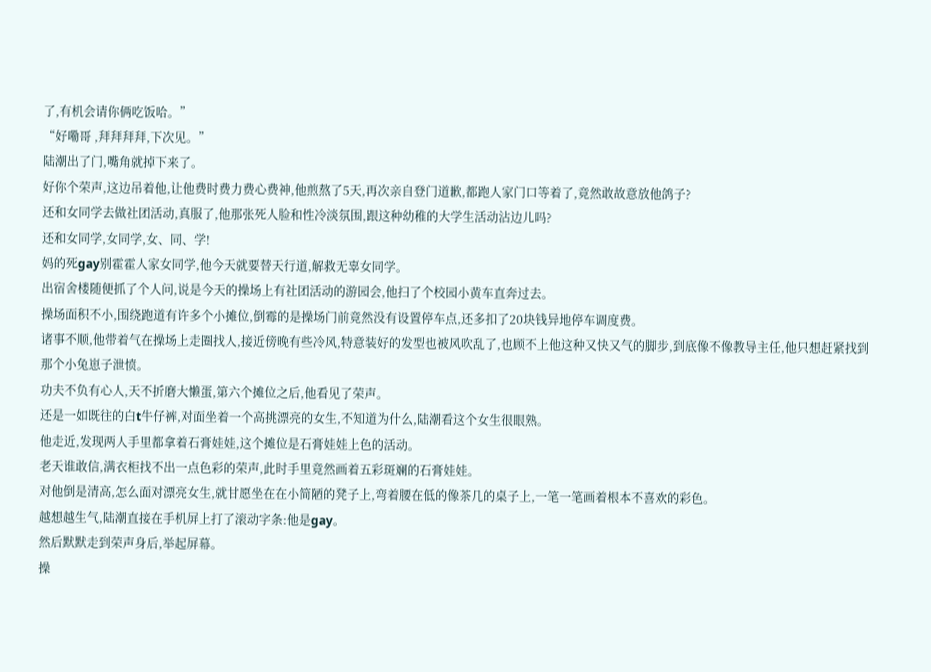了,有机会请你俩吃饭哈。”
“好嘞哥 ,拜拜拜拜,下次见。”
陆潮出了门,嘴角就掉下来了。
好你个荣声,这边吊着他,让他费时费力费心费神,他煎熬了5天,再次亲自登门道歉,都跑人家门口等着了,竟然敢故意放他鸽子?
还和女同学去做社团活动,真服了,他那张死人脸和性冷淡氛围,跟这种幼稚的大学生活动沾边儿吗?
还和女同学,女同学,女、同、学!
妈的死gay别霍霍人家女同学,他今天就要替天行道,解救无辜女同学。
出宿舍楼随便抓了个人问,说是今天的操场上有社团活动的游园会,他扫了个校园小黄车直奔过去。
操场面积不小,围绕跑道有许多个小摊位,倒霉的是操场门前竟然没有设置停车点,还多扣了20块钱异地停车调度费。
诸事不顺,他带着气在操场上走圈找人,接近傍晚有些冷风,特意装好的发型也被风吹乱了,也顾不上他这种又快又气的脚步,到底像不像教导主任,他只想赶紧找到那个小兔崽子泄愤。
功夫不负有心人,天不折磨大懒蛋,第六个摊位之后,他看见了荣声。
还是一如既往的白t牛仔裤,对面坐着一个高挑漂亮的女生,不知道为什么,陆潮看这个女生很眼熟。
他走近,发现两人手里都拿着石膏娃娃,这个摊位是石膏娃娃上色的活动。
老天谁敢信,满衣柜找不出一点色彩的荣声,此时手里竟然画着五彩斑斓的石膏娃娃。
对他倒是清高,怎么面对漂亮女生,就甘愿坐在在小简陋的凳子上,弯着腰在低的像茶几的桌子上,一笔一笔画着根本不喜欢的彩色。
越想越生气,陆潮直接在手机屏上打了滚动字条:他是gay。
然后默默走到荣声身后,举起屏幕。
操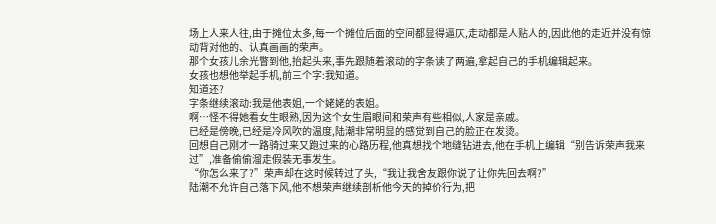场上人来人往,由于摊位太多,每一个摊位后面的空间都显得逼仄,走动都是人贴人的,因此他的走近并没有惊动背对他的、认真画画的荣声。
那个女孩儿余光瞥到他,抬起头来,事先跟随着滚动的字条读了两遍,拿起自己的手机编辑起来。
女孩也想他举起手机,前三个字:我知道。
知道还?
字条继续滚动:我是他表姐,一个姥姥的表姐。
啊…怪不得她看女生眼熟,因为这个女生眉眼间和荣声有些相似,人家是亲戚。
已经是傍晚,已经是冷风吹的温度,陆潮非常明显的感觉到自己的脸正在发烫。
回想自己刚才一路骑过来又跑过来的心路历程,他真想找个地缝钻进去,他在手机上编辑“别告诉荣声我来过”,准备偷偷溜走假装无事发生。
“你怎么来了?”荣声却在这时候转过了头,“我让我舍友跟你说了让你先回去啊?”
陆潮不允许自己落下风,他不想荣声继续剖析他今天的掉价行为,把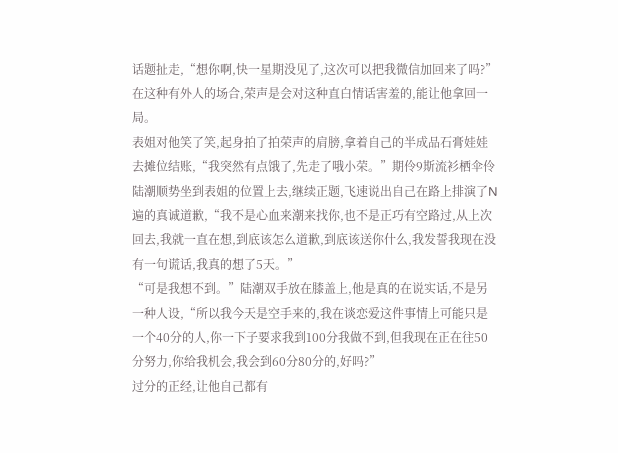话题扯走,“想你啊,快一星期没见了,这次可以把我微信加回来了吗?”
在这种有外人的场合,荣声是会对这种直白情话害羞的,能让他拿回一局。
表姐对他笑了笑,起身拍了拍荣声的肩膀,拿着自己的半成品石膏娃娃去摊位结账,“我突然有点饿了,先走了哦小荣。”期伶9斯流衫栖伞伶
陆潮顺势坐到表姐的位置上去,继续正题,飞速说出自己在路上排演了N遍的真诚道歉,“我不是心血来潮来找你,也不是正巧有空路过,从上次回去,我就一直在想,到底该怎么道歉,到底该送你什么,我发誓我现在没有一句谎话,我真的想了5天。”
“可是我想不到。”陆潮双手放在膝盖上,他是真的在说实话,不是另一种人设,“所以我今天是空手来的,我在谈恋爱这件事情上可能只是一个40分的人,你一下子要求我到100分我做不到,但我现在正在往50分努力,你给我机会,我会到60分80分的,好吗?”
过分的正经,让他自己都有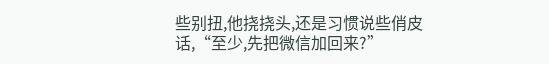些别扭,他挠挠头,还是习惯说些俏皮话,“至少,先把微信加回来?”